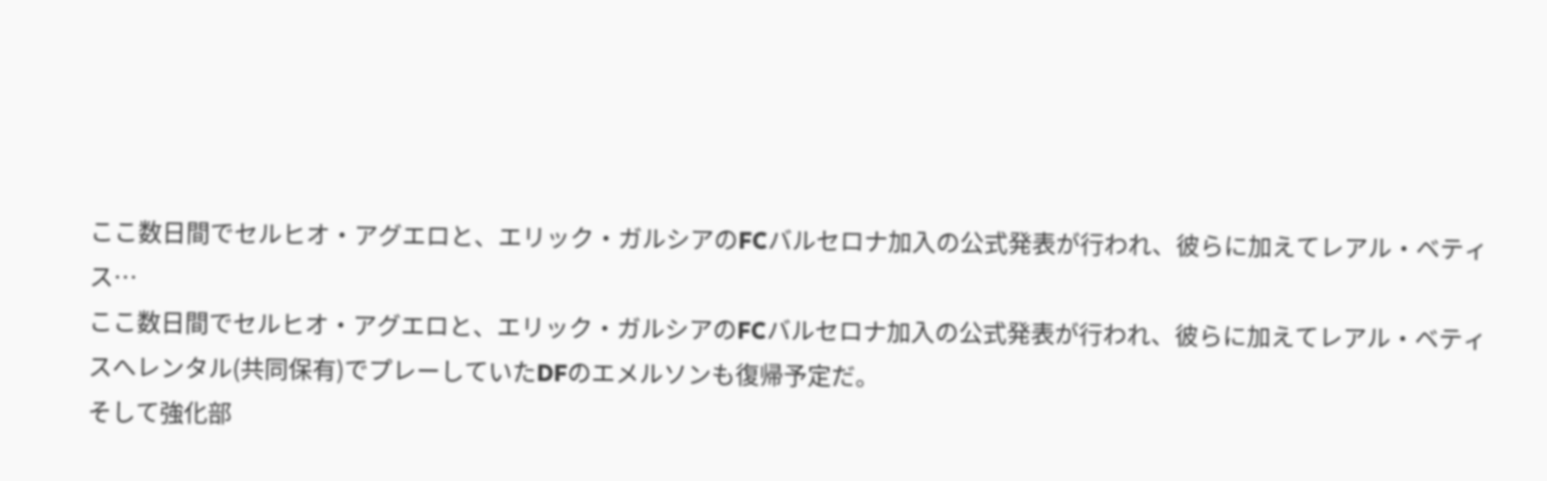ここ数日間でセルヒオ・アグエロと、エリック・ガルシアのFCバルセロナ加入の公式発表が行われ、彼らに加えてレアル・ベティス…
ここ数日間でセルヒオ・アグエロと、エリック・ガルシアのFCバルセロナ加入の公式発表が行われ、彼らに加えてレアル・ベティスへレンタル(共同保有)でプレーしていたDFのエメルソンも復帰予定だ。
そして強化部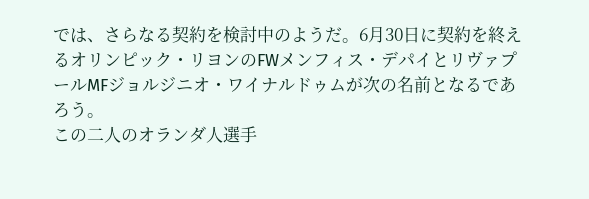では、さらなる契約を検討中のようだ。6月30日に契約を終えるオリンピック・リヨンのFWメンフィス・デパイとリヴァプールMFジョルジニオ・ワイナルドゥムが次の名前となるであろう。
この二人のオランダ人選手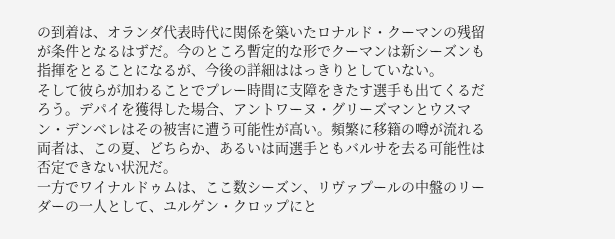の到着は、オランダ代表時代に関係を築いたロナルド・クーマンの残留が条件となるはずだ。今のところ暫定的な形でクーマンは新シーズンも指揮をとることになるが、今後の詳細ははっきりとしていない。
そして彼らが加わることでプレー時間に支障をきたす選手も出てくるだろう。デパイを獲得した場合、アントワーヌ・グリーズマンとウスマン・デンベレはその被害に遭う可能性が高い。頻繁に移籍の噂が流れる両者は、この夏、どちらか、あるいは両選手ともバルサを去る可能性は否定できない状況だ。
一方でワイナルドゥムは、ここ数シーズン、リヴァプールの中盤のリーダーの一人として、ユルゲン・クロップにと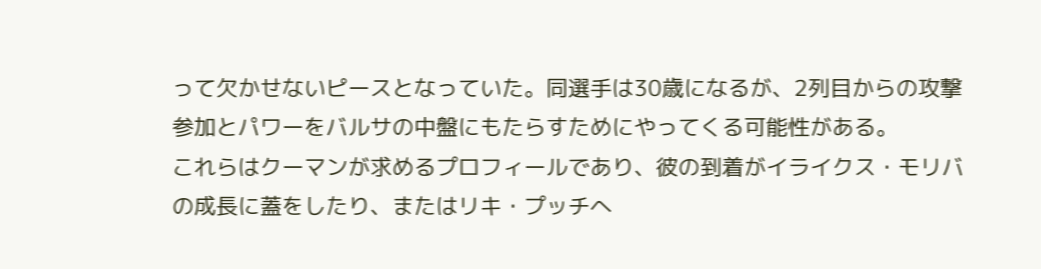って欠かせないピースとなっていた。同選手は30歳になるが、2列目からの攻撃参加とパワーをバルサの中盤にもたらすためにやってくる可能性がある。
これらはクーマンが求めるプロフィールであり、彼の到着がイライクス・モリバの成長に蓋をしたり、またはリキ・プッチへ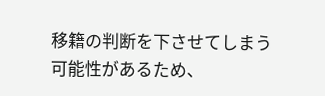移籍の判断を下させてしまう可能性があるため、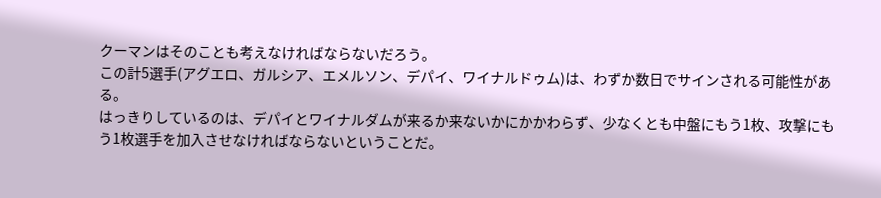クーマンはそのことも考えなければならないだろう。
この計5選手(アグエロ、ガルシア、エメルソン、デパイ、ワイナルドゥム)は、わずか数日でサインされる可能性がある。
はっきりしているのは、デパイとワイナルダムが来るか来ないかにかかわらず、少なくとも中盤にもう1枚、攻撃にもう1枚選手を加入させなければならないということだ。